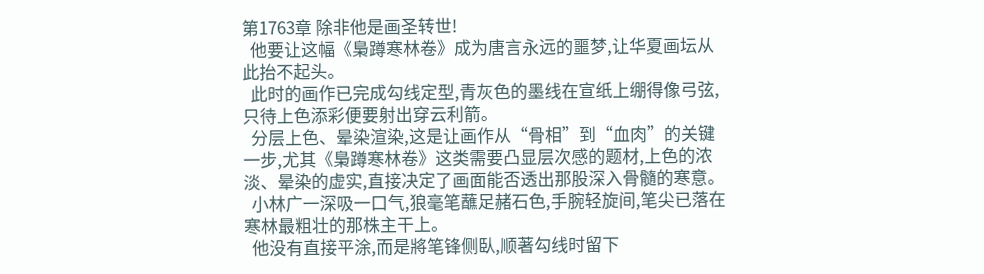第1763章 除非他是画圣转世!
  他要让这幅《梟蹲寒林卷》成为唐言永远的噩梦,让华夏画坛从此抬不起头。
  此时的画作已完成勾线定型,青灰色的墨线在宣纸上绷得像弓弦,只待上色添彩便要射出穿云利箭。
  分层上色、晕染渲染,这是让画作从“骨相”到“血肉”的关键一步,尤其《梟蹲寒林卷》这类需要凸显层次感的题材,上色的浓淡、晕染的虚实,直接决定了画面能否透出那股深入骨髓的寒意。
  小林广一深吸一口气,狼毫笔蘸足赭石色,手腕轻旋间,笔尖已落在寒林最粗壮的那株主干上。
  他没有直接平涂,而是將笔锋侧臥,顺著勾线时留下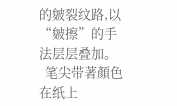的皴裂纹路,以“皴擦”的手法层层叠加。
  笔尖带著顏色在纸上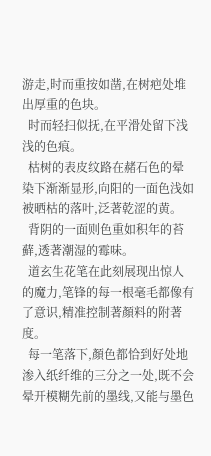游走,时而重按如凿,在树疤处堆出厚重的色块。
  时而轻扫似抚,在平滑处留下浅浅的色痕。
  枯树的表皮纹路在赭石色的晕染下渐渐显形,向阳的一面色浅如被晒枯的落叶,泛著乾涩的黄。
  背阴的一面则色重如积年的苔蘚,透著潮湿的霉味。
  道玄生花笔在此刻展现出惊人的魔力,笔锋的每一根毫毛都像有了意识,精准控制著顏料的附著度。
  每一笔落下,顏色都恰到好处地渗入纸纤维的三分之一处,既不会晕开模糊先前的墨线,又能与墨色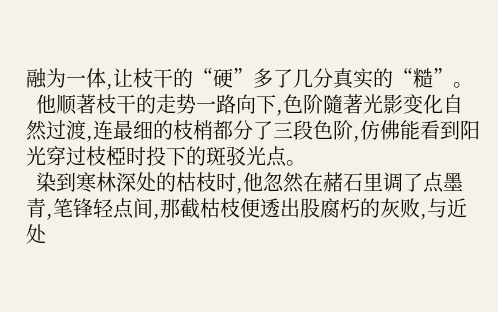融为一体,让枝干的“硬”多了几分真实的“糙”。
  他顺著枝干的走势一路向下,色阶隨著光影变化自然过渡,连最细的枝梢都分了三段色阶,仿佛能看到阳光穿过枝椏时投下的斑驳光点。
  染到寒林深处的枯枝时,他忽然在赭石里调了点墨青,笔锋轻点间,那截枯枝便透出股腐朽的灰败,与近处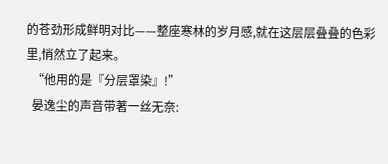的苍劲形成鲜明对比——整座寒林的岁月感,就在这层层叠叠的色彩里,悄然立了起来。
  “他用的是『分层罩染』!”
  晏逸尘的声音带著一丝无奈: